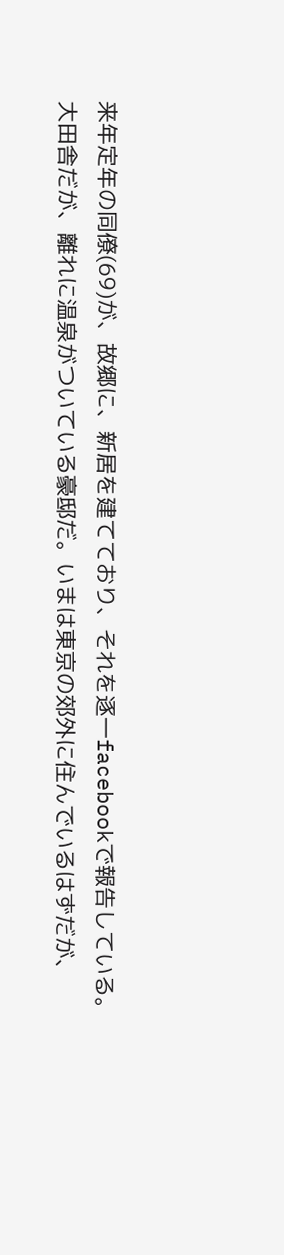来年定年の同僚(69)が、故郷に、新居を建てており、それを逐一facebookで報告している。
大田舎だが、離れに温泉がついている豪邸だ。いまは東京の郊外に住んでいるはずだが、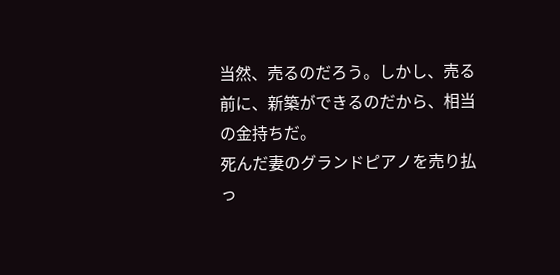当然、売るのだろう。しかし、売る前に、新築ができるのだから、相当の金持ちだ。
死んだ妻のグランドピアノを売り払っ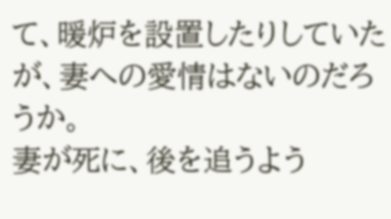て、暖炉を設置したりしていたが、妻への愛情はないのだろうか。
妻が死に、後を追うよう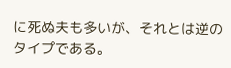に死ぬ夫も多いが、それとは逆のタイプである。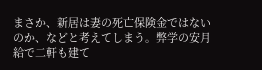まさか、新居は妻の死亡保険金ではないのか、などと考えてしまう。弊学の安月給で二軒も建て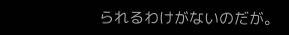られるわけがないのだが。